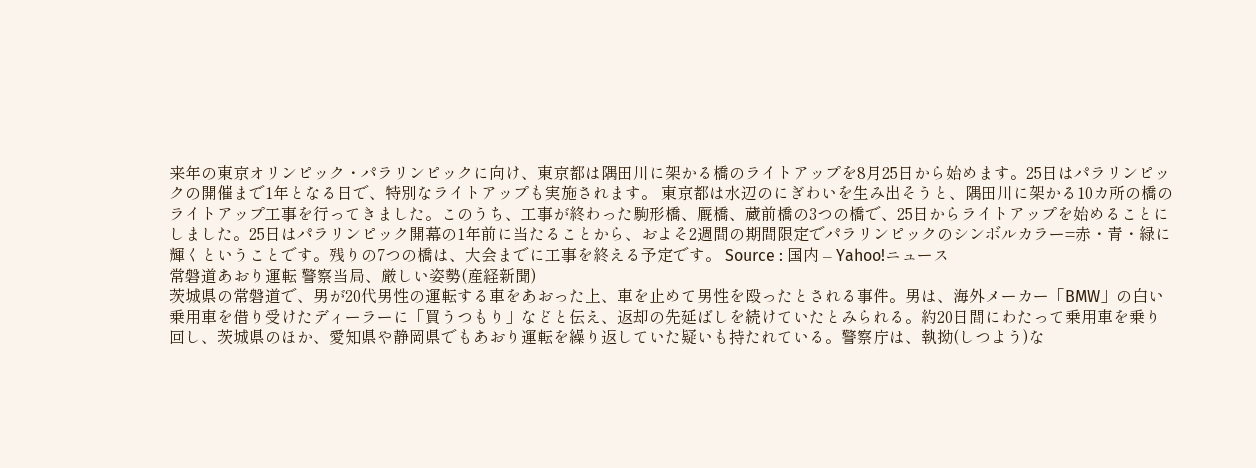来年の東京オリンピック・パラリンピックに向け、東京都は隅田川に架かる橋のライトアップを8月25日から始めます。25日はパラリンピックの開催まで1年となる日で、特別なライトアップも実施されます。 東京都は水辺のにぎわいを生み出そうと、隅田川に架かる10カ所の橋のライトアップ工事を行ってきました。このうち、工事が終わった駒形橋、厩橋、蔵前橋の3つの橋で、25日からライトアップを始めることにしました。25日はパラリンピック開幕の1年前に当たることから、およそ2週間の期間限定でパラリンピックのシンボルカラー=赤・青・緑に輝くということです。残りの7つの橋は、大会までに工事を終える予定です。 Source : 国内 – Yahoo!ニュース
常磐道あおり運転 警察当局、厳しい姿勢(産経新聞)
茨城県の常磐道で、男が20代男性の運転する車をあおった上、車を止めて男性を殴ったとされる事件。男は、海外メーカー「BMW」の白い乗用車を借り受けたディーラーに「買うつもり」などと伝え、返却の先延ばしを続けていたとみられる。約20日間にわたって乗用車を乗り回し、茨城県のほか、愛知県や静岡県でもあおり運転を繰り返していた疑いも持たれている。警察庁は、執拗(しつよう)な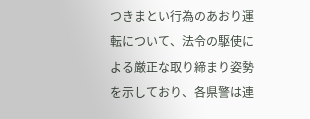つきまとい行為のあおり運転について、法令の駆使による厳正な取り締まり姿勢を示しており、各県警は連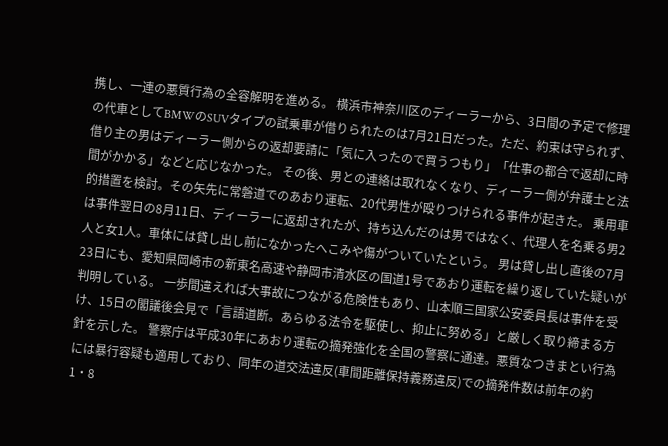携し、一連の悪質行為の全容解明を進める。 横浜市神奈川区のディーラーから、3日間の予定で修理の代車としてBMWのSUVタイプの試乗車が借りられたのは7月21日だった。ただ、約束は守られず、借り主の男はディーラー側からの返却要請に「気に入ったので買うつもり」「仕事の都合で返却に時間がかかる」などと応じなかった。 その後、男との連絡は取れなくなり、ディーラー側が弁護士と法的措置を検討。その矢先に常磐道でのあおり運転、20代男性が殴りつけられる事件が起きた。 乗用車は事件翌日の8月11日、ディーラーに返却されたが、持ち込んだのは男ではなく、代理人を名乗る男2人と女1人。車体には貸し出し前になかったへこみや傷がついていたという。 男は貸し出し直後の7月23日にも、愛知県岡崎市の新東名高速や静岡市清水区の国道1号であおり運転を繰り返していた疑いが判明している。 一歩間違えれば大事故につながる危険性もあり、山本順三国家公安委員長は事件を受け、15日の閣議後会見で「言語道断。あらゆる法令を駆使し、抑止に努める」と厳しく取り締まる方針を示した。 警察庁は平成30年にあおり運転の摘発強化を全国の警察に通達。悪質なつきまとい行為には暴行容疑も適用しており、同年の道交法違反(車間距離保持義務違反)での摘発件数は前年の約1・8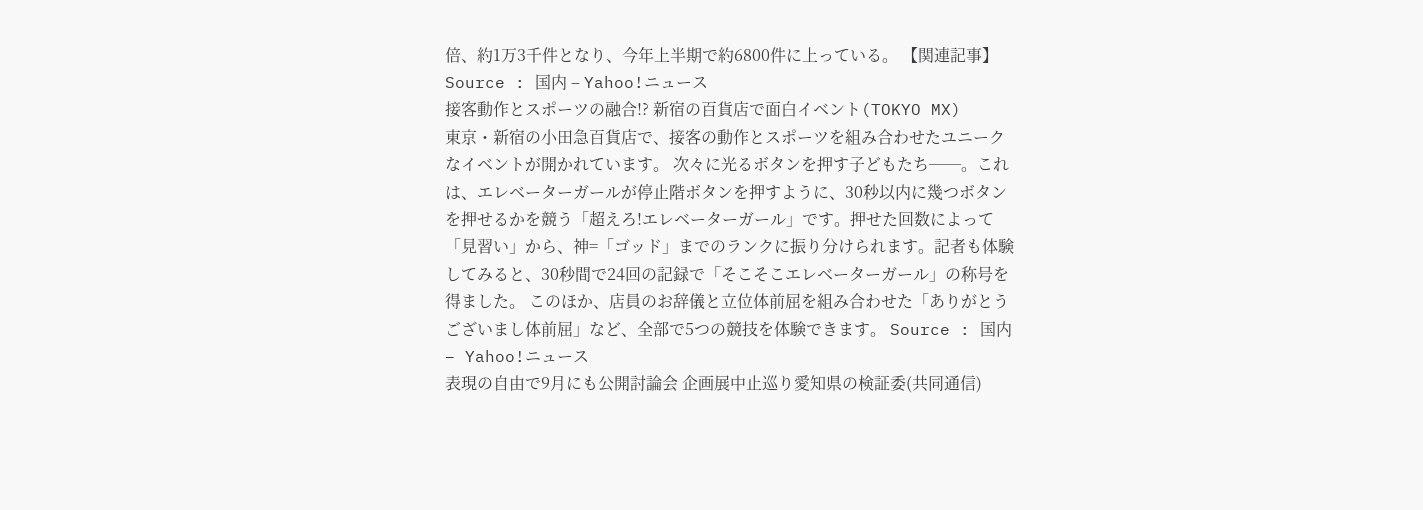倍、約1万3千件となり、今年上半期で約6800件に上っている。 【関連記事】 Source : 国内 – Yahoo!ニュース
接客動作とスポーツの融合!? 新宿の百貨店で面白イベント(TOKYO MX)
東京・新宿の小田急百貨店で、接客の動作とスポーツを組み合わせたユニークなイベントが開かれています。 次々に光るボタンを押す子どもたち──。これは、エレベーターガールが停止階ボタンを押すように、30秒以内に幾つボタンを押せるかを競う「超えろ!エレベーターガール」です。押せた回数によって「見習い」から、神=「ゴッド」までのランクに振り分けられます。記者も体験してみると、30秒間で24回の記録で「そこそこエレベーターガール」の称号を得ました。 このほか、店員のお辞儀と立位体前屈を組み合わせた「ありがとうございまし体前屈」など、全部で5つの競技を体験できます。 Source : 国内 – Yahoo!ニュース
表現の自由で9月にも公開討論会 企画展中止巡り愛知県の検証委(共同通信)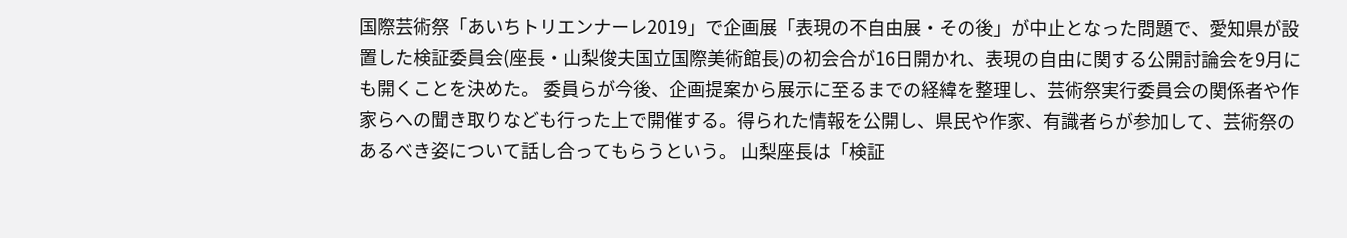国際芸術祭「あいちトリエンナーレ2019」で企画展「表現の不自由展・その後」が中止となった問題で、愛知県が設置した検証委員会(座長・山梨俊夫国立国際美術館長)の初会合が16日開かれ、表現の自由に関する公開討論会を9月にも開くことを決めた。 委員らが今後、企画提案から展示に至るまでの経緯を整理し、芸術祭実行委員会の関係者や作家らへの聞き取りなども行った上で開催する。得られた情報を公開し、県民や作家、有識者らが参加して、芸術祭のあるべき姿について話し合ってもらうという。 山梨座長は「検証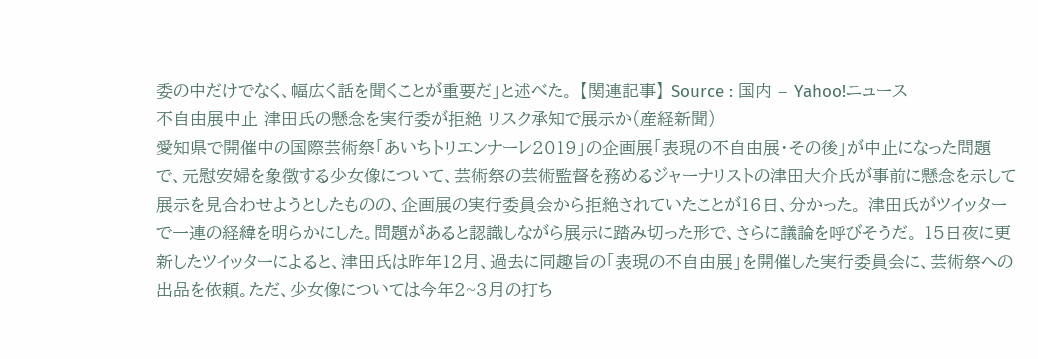委の中だけでなく、幅広く話を聞くことが重要だ」と述べた。 【関連記事】 Source : 国内 – Yahoo!ニュース
不自由展中止 津田氏の懸念を実行委が拒絶 リスク承知で展示か(産経新聞)
愛知県で開催中の国際芸術祭「あいちトリエンナーレ2019」の企画展「表現の不自由展・その後」が中止になった問題で、元慰安婦を象徴する少女像について、芸術祭の芸術監督を務めるジャーナリストの津田大介氏が事前に懸念を示して展示を見合わせようとしたものの、企画展の実行委員会から拒絶されていたことが16日、分かった。 津田氏がツイッターで一連の経緯を明らかにした。問題があると認識しながら展示に踏み切った形で、さらに議論を呼びそうだ。 15日夜に更新したツイッターによると、津田氏は昨年12月、過去に同趣旨の「表現の不自由展」を開催した実行委員会に、芸術祭への出品を依頼。ただ、少女像については今年2~3月の打ち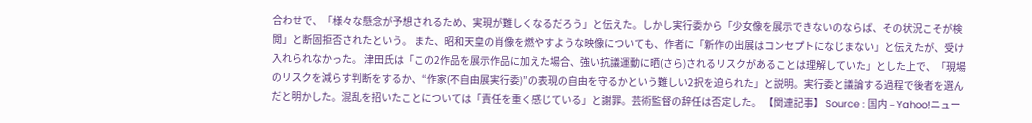合わせで、「様々な懸念が予想されるため、実現が難しくなるだろう」と伝えた。しかし実行委から「少女像を展示できないのならば、その状況こそが検閲」と断固拒否されたという。 また、昭和天皇の肖像を燃やすような映像についても、作者に「新作の出展はコンセプトになじまない」と伝えたが、受け入れられなかった。 津田氏は「この2作品を展示作品に加えた場合、強い抗議運動に晒(さら)されるリスクがあることは理解していた」とした上で、「現場のリスクを減らす判断をするか、“作家(不自由展実行委)”の表現の自由を守るかという難しい2択を迫られた」と説明。実行委と議論する過程で後者を選んだと明かした。混乱を招いたことについては「責任を重く感じている」と謝罪。芸術監督の辞任は否定した。 【関連記事】 Source : 国内 – Yahoo!ニュー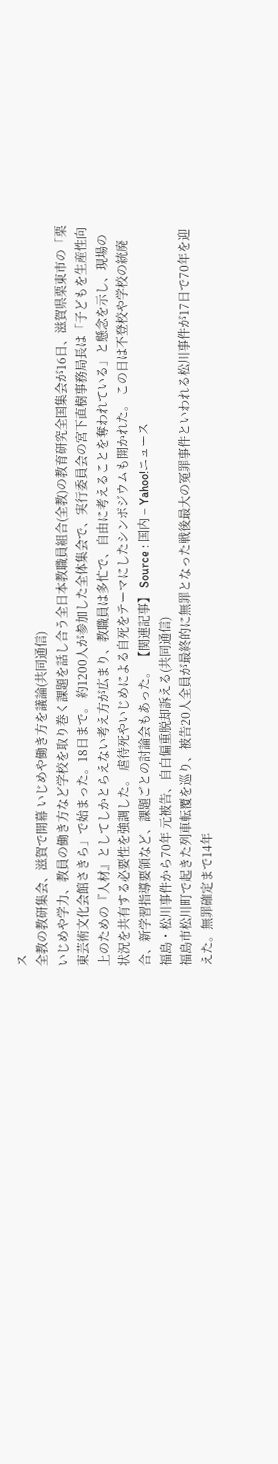ス
全教の教研集会、滋賀で開幕 いじめや働き方を議論(共同通信)
いじめや学力、教員の働き方など学校を取り巻く課題を話し合う全日本教職員組合(全教)の教育研究全国集会が16日、滋賀県栗東市の「栗東芸術文化会館さきら」で始まった。18日まで。 約1200人が参加した全体集会で、実行委員会の宮下直樹事務局長は「子どもを生産性向上のための『人材』としてしかとらえない考え方が広まり、教職員は多忙で、自由に考えることを奪われている」と懸念を示し、現場の状況を共有する必要性を強調した。 虐待死やいじめによる自死をテーマにしたシンポジウムも開かれた。 この日は不登校や学校の統廃合、新学習指導要領など、課題ごとの討論会もあった。 【関連記事】 Source : 国内 – Yahoo!ニュース
福島・松川事件から70年 元被告、自白偏重脱却訴える(共同通信)
福島市松川町で起きた列車転覆を巡り、被告20人全員が最終的に無罪となった戦後最大の冤罪事件といわれる松川事件が17日で70年を迎えた。無罪確定まで14年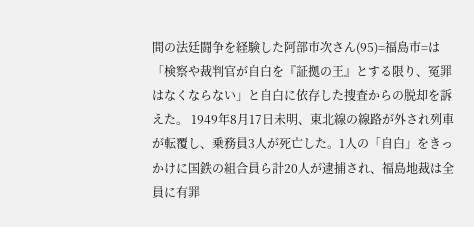間の法廷闘争を経験した阿部市次さん(95)=福島市=は「検察や裁判官が自白を『証拠の王』とする限り、冤罪はなくならない」と自白に依存した捜査からの脱却を訴えた。 1949年8月17日未明、東北線の線路が外され列車が転覆し、乗務員3人が死亡した。1人の「自白」をきっかけに国鉄の組合員ら計20人が逮捕され、福島地裁は全員に有罪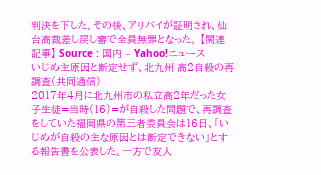判決を下した。その後、アリバイが証明され、仙台高裁差し戻し審で全員無罪となった。 【関連記事】 Source : 国内 – Yahoo!ニュース
いじめ主原因と断定せず、北九州 高2自殺の再調査(共同通信)
2017年4月に北九州市の私立高2年だった女子生徒=当時(16)=が自殺した問題で、再調査をしていた福岡県の第三者委員会は16日、「いじめが自殺の主な原因とは断定できない」とする報告書を公表した。一方で友人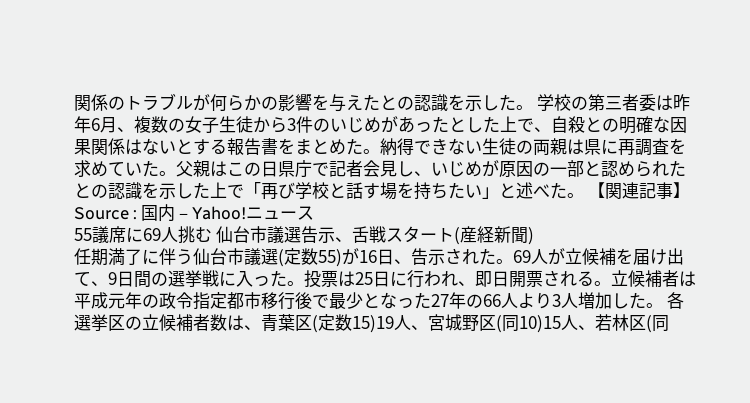関係のトラブルが何らかの影響を与えたとの認識を示した。 学校の第三者委は昨年6月、複数の女子生徒から3件のいじめがあったとした上で、自殺との明確な因果関係はないとする報告書をまとめた。納得できない生徒の両親は県に再調査を求めていた。父親はこの日県庁で記者会見し、いじめが原因の一部と認められたとの認識を示した上で「再び学校と話す場を持ちたい」と述べた。 【関連記事】 Source : 国内 – Yahoo!ニュース
55議席に69人挑む 仙台市議選告示、舌戦スタート(産経新聞)
任期満了に伴う仙台市議選(定数55)が16日、告示された。69人が立候補を届け出て、9日間の選挙戦に入った。投票は25日に行われ、即日開票される。立候補者は平成元年の政令指定都市移行後で最少となった27年の66人より3人増加した。 各選挙区の立候補者数は、青葉区(定数15)19人、宮城野区(同10)15人、若林区(同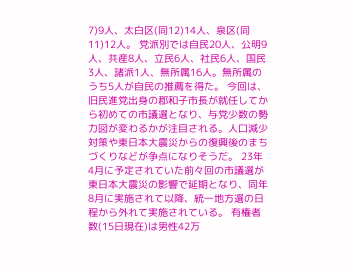7)9人、太白区(同12)14人、泉区(同11)12人。 党派別では自民20人、公明9人、共産8人、立民6人、社民6人、国民3人、諸派1人、無所属16人。無所属のうち5人が自民の推薦を得た。 今回は、旧民進党出身の郡和子市長が就任してから初めての市議選となり、与党少数の勢力図が変わるかが注目される。人口減少対策や東日本大震災からの復興後のまちづくりなどが争点になりそうだ。 23年4月に予定されていた前々回の市議選が東日本大震災の影響で延期となり、同年8月に実施されて以降、統一地方選の日程から外れて実施されている。 有権者数(15日現在)は男性42万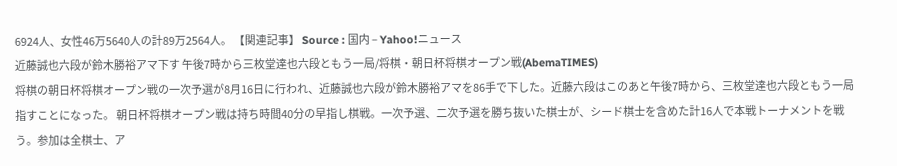6924人、女性46万5640人の計89万2564人。 【関連記事】 Source : 国内 – Yahoo!ニュース
近藤誠也六段が鈴木勝裕アマ下す 午後7時から三枚堂達也六段ともう一局/将棋・朝日杯将棋オープン戦(AbemaTIMES)
将棋の朝日杯将棋オープン戦の一次予選が8月16日に行われ、近藤誠也六段が鈴木勝裕アマを86手で下した。近藤六段はこのあと午後7時から、三枚堂達也六段ともう一局指すことになった。 朝日杯将棋オープン戦は持ち時間40分の早指し棋戦。一次予選、二次予選を勝ち抜いた棋士が、シード棋士を含めた計16人で本戦トーナメントを戦う。参加は全棋士、ア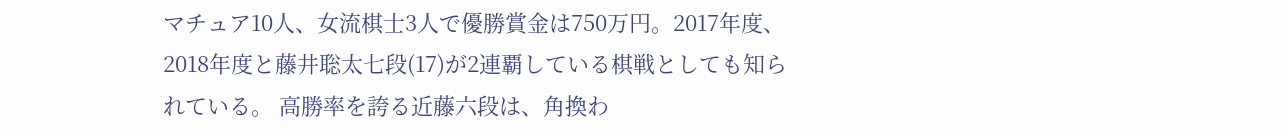マチュア10人、女流棋士3人で優勝賞金は750万円。2017年度、2018年度と藤井聡太七段(17)が2連覇している棋戦としても知られている。 高勝率を誇る近藤六段は、角換わ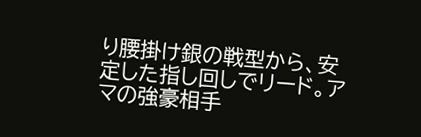り腰掛け銀の戦型から、安定した指し回しでリード。アマの強豪相手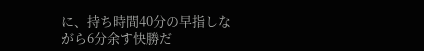に、持ち時間40分の早指しながら6分余す快勝だ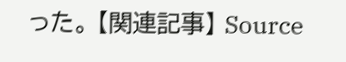った。 【関連記事】 Source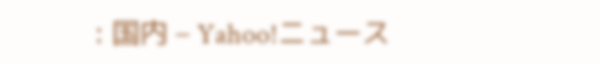: 国内 – Yahoo!ニュース